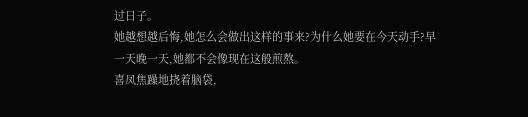过日子。
她越想越后悔,她怎么会做出这样的事来?为什么她要在今天动手?早一天晚一天,她都不会像现在这般煎熬。
喜凤焦躁地挠着脑袋,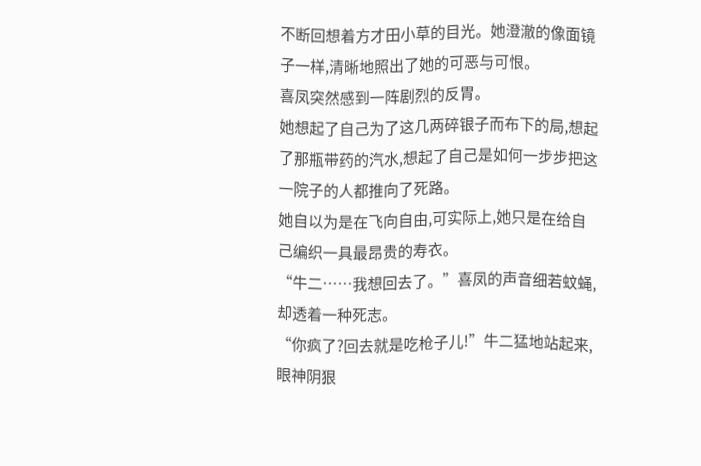不断回想着方才田小草的目光。她澄澈的像面镜子一样,清晰地照出了她的可恶与可恨。
喜凤突然感到一阵剧烈的反胃。
她想起了自己为了这几两碎银子而布下的局,想起了那瓶带药的汽水,想起了自己是如何一步步把这一院子的人都推向了死路。
她自以为是在飞向自由,可实际上,她只是在给自己编织一具最昂贵的寿衣。
“牛二……我想回去了。”喜凤的声音细若蚊蝇,却透着一种死志。
“你疯了?回去就是吃枪子儿!”牛二猛地站起来,眼神阴狠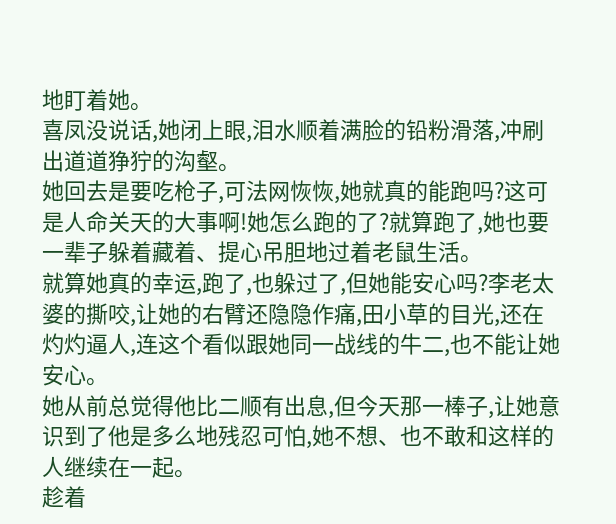地盯着她。
喜凤没说话,她闭上眼,泪水顺着满脸的铅粉滑落,冲刷出道道狰狞的沟壑。
她回去是要吃枪子,可法网恢恢,她就真的能跑吗?这可是人命关天的大事啊!她怎么跑的了?就算跑了,她也要一辈子躲着藏着、提心吊胆地过着老鼠生活。
就算她真的幸运,跑了,也躲过了,但她能安心吗?李老太婆的撕咬,让她的右臂还隐隐作痛,田小草的目光,还在灼灼逼人,连这个看似跟她同一战线的牛二,也不能让她安心。
她从前总觉得他比二顺有出息,但今天那一棒子,让她意识到了他是多么地残忍可怕,她不想、也不敢和这样的人继续在一起。
趁着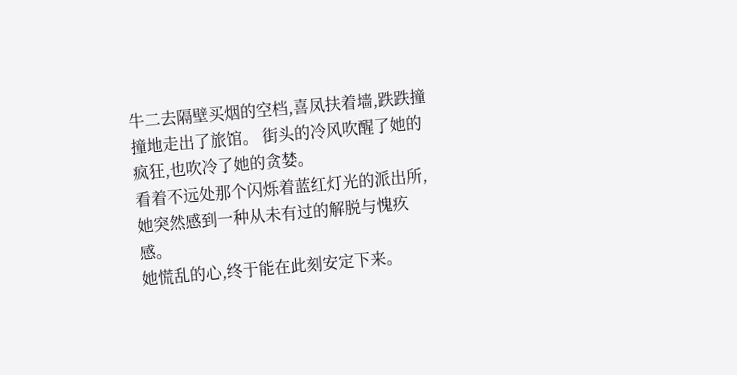牛二去隔壁买烟的空档,喜凤扶着墙,跌跌撞撞地走出了旅馆。 街头的冷风吹醒了她的疯狂,也吹冷了她的贪婪。
看着不远处那个闪烁着蓝红灯光的派出所,她突然感到一种从未有过的解脱与愧疚感。
她慌乱的心,终于能在此刻安定下来。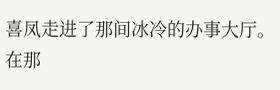喜凤走进了那间冰冷的办事大厅。
在那